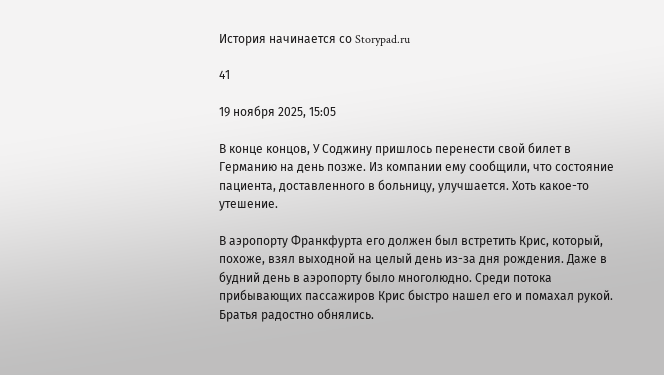История начинается со Storypad.ru

41

19 ноября 2025, 15:05

В конце концов, У Соджину пришлось перенести свой билет в Германию на день позже. Из компании ему сообщили, что состояние пациента, доставленного в больницу, улучшается. Хоть какое-то утешение.

В аэропорту Франкфурта его должен был встретить Крис, который, похоже, взял выходной на целый день из-за дня рождения. Даже в будний день в аэропорту было многолюдно. Среди потока прибывающих пассажиров Крис быстро нашел его и помахал рукой. Братья радостно обнялись.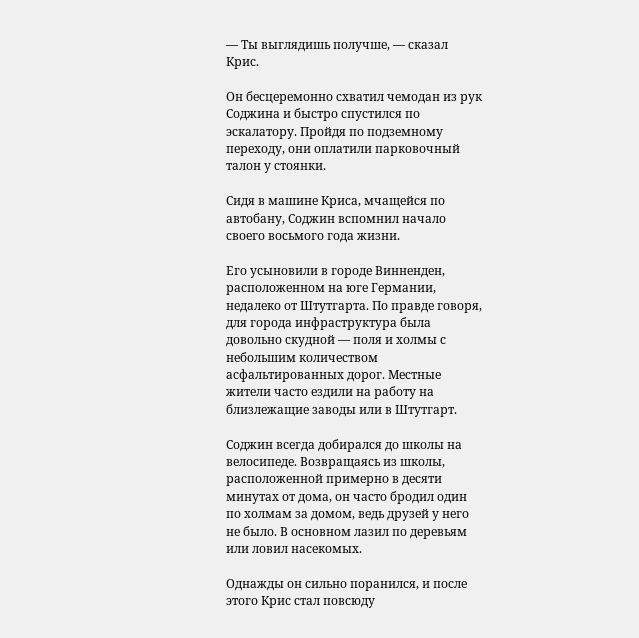— Ты выглядишь получше, — сказал Крис.

Он бесцеремонно схватил чемодан из рук Соджина и быстро спустился по эскалатору. Пройдя по подземному переходу, они оплатили парковочный талон у стоянки.

Сидя в машине Криса, мчащейся по автобану, Соджин вспомнил начало своего восьмого года жизни.

Его усыновили в городе Винненден, расположенном на юге Германии, недалеко от Штутгарта. По правде говоря, для города инфраструктура была довольно скудной — поля и холмы с небольшим количеством асфальтированных дорог. Местные жители часто ездили на работу на близлежащие заводы или в Штутгарт.

Соджин всегда добирался до школы на велосипеде. Возвращаясь из школы, расположенной примерно в десяти минутах от дома, он часто бродил один по холмам за домом, ведь друзей у него не было. В основном лазил по деревьям или ловил насекомых.

Однажды он сильно поранился, и после этого Крис стал повсюду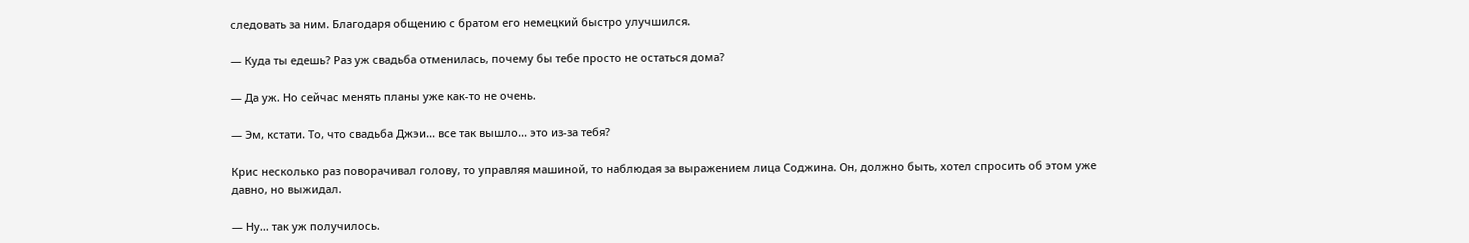следовать за ним. Благодаря общению с братом его немецкий быстро улучшился.

— Куда ты едешь? Раз уж свадьба отменилась, почему бы тебе просто не остаться дома?

— Да уж. Но сейчас менять планы уже как-то не очень.

— Эм, кстати. То, что свадьба Джэи... все так вышло... это из-за тебя?

Крис несколько раз поворачивал голову, то управляя машиной, то наблюдая за выражением лица Соджина. Он, должно быть, хотел спросить об этом уже давно, но выжидал.

— Ну... так уж получилось.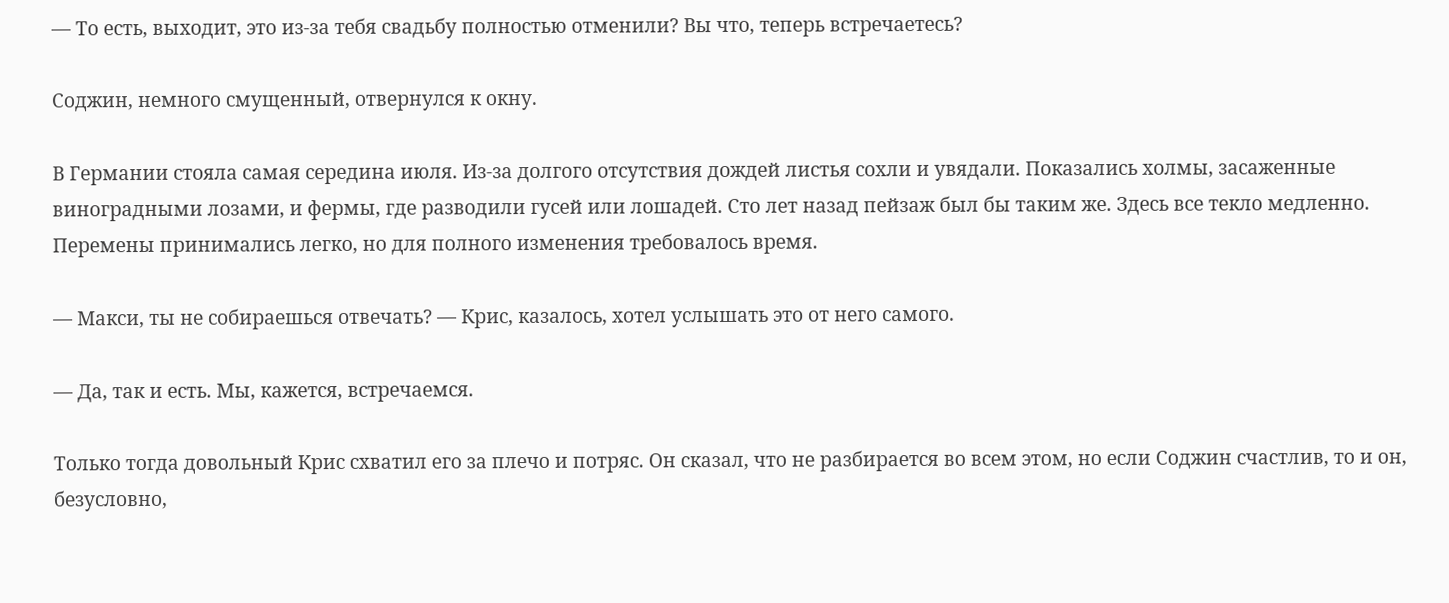— То есть, выходит, это из-за тебя свадьбу полностью отменили? Вы что, теперь встречаетесь?

Соджин, немного смущенный, отвернулся к окну.

В Германии стояла самая середина июля. Из-за долгого отсутствия дождей листья сохли и увядали. Показались холмы, засаженные виноградными лозами, и фермы, где разводили гусей или лошадей. Сто лет назад пейзаж был бы таким же. Здесь все текло медленно. Перемены принимались легко, но для полного изменения требовалось время.

— Макси, ты не собираешься отвечать? — Крис, казалось, хотел услышать это от него самого.

— Да, так и есть. Мы, кажется, встречаемся.

Только тогда довольный Крис схватил его за плечо и потряс. Он сказал, что не разбирается во всем этом, но если Соджин счастлив, то и он, безусловно,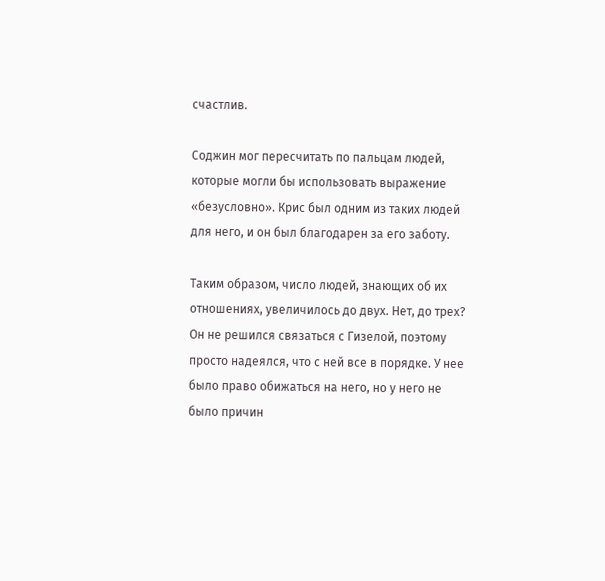счастлив.

Соджин мог пересчитать по пальцам людей, которые могли бы использовать выражение «безусловно». Крис был одним из таких людей для него, и он был благодарен за его заботу.

Таким образом, число людей, знающих об их отношениях, увеличилось до двух. Нет, до трех? Он не решился связаться с Гизелой, поэтому просто надеялся, что с ней все в порядке. У нее было право обижаться на него, но у него не было причин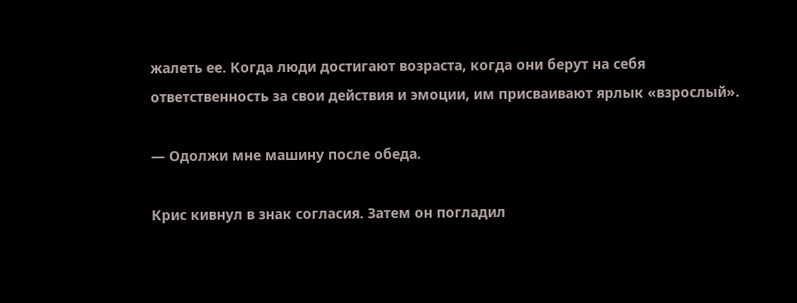жалеть ее. Когда люди достигают возраста, когда они берут на себя ответственность за свои действия и эмоции, им присваивают ярлык «взрослый».

— Одолжи мне машину после обеда.

Крис кивнул в знак согласия. Затем он погладил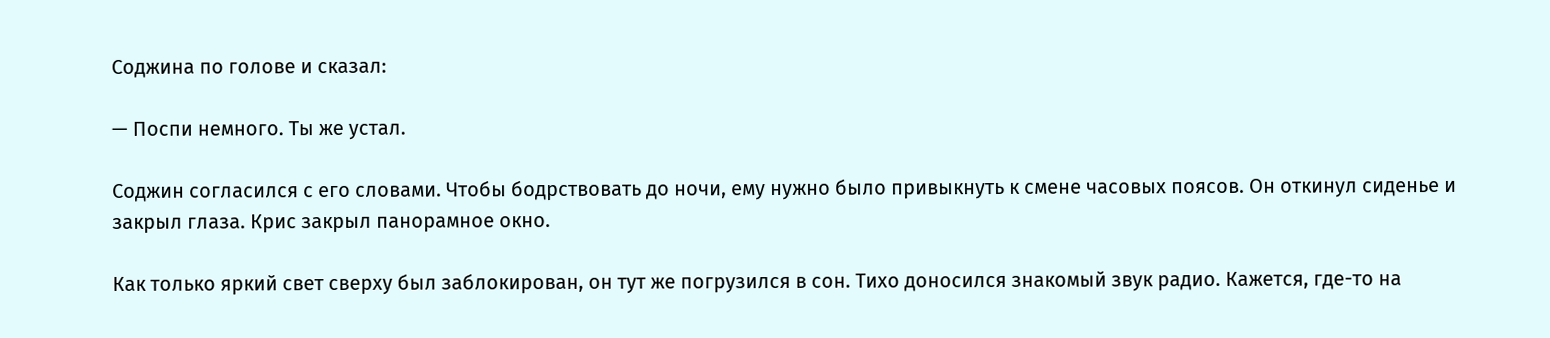Соджина по голове и сказал:

— Поспи немного. Ты же устал.

Соджин согласился с его словами. Чтобы бодрствовать до ночи, ему нужно было привыкнуть к смене часовых поясов. Он откинул сиденье и закрыл глаза. Крис закрыл панорамное окно.

Как только яркий свет сверху был заблокирован, он тут же погрузился в сон. Тихо доносился знакомый звук радио. Кажется, где-то на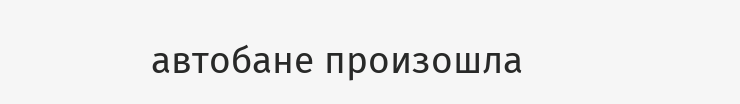автобане произошла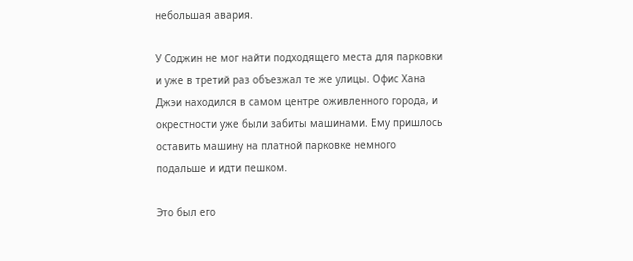небольшая авария.

У Соджин не мог найти подходящего места для парковки и уже в третий раз объезжал те же улицы. Офис Хана Джэи находился в самом центре оживленного города, и окрестности уже были забиты машинами. Ему пришлось оставить машину на платной парковке немного подальше и идти пешком.

Это был его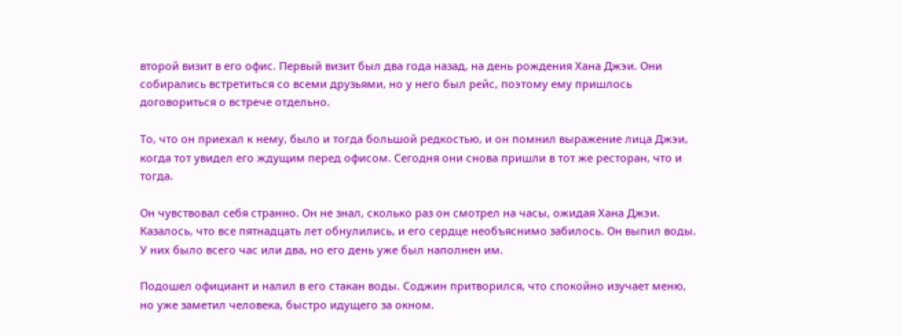второй визит в его офис. Первый визит был два года назад, на день рождения Хана Джэи. Они собирались встретиться со всеми друзьями, но у него был рейс, поэтому ему пришлось договориться о встрече отдельно.

То, что он приехал к нему, было и тогда большой редкостью, и он помнил выражение лица Джэи, когда тот увидел его ждущим перед офисом. Сегодня они снова пришли в тот же ресторан, что и тогда.

Он чувствовал себя странно. Он не знал, сколько раз он смотрел на часы, ожидая Хана Джэи. Казалось, что все пятнадцать лет обнулились, и его сердце необъяснимо забилось. Он выпил воды. У них было всего час или два, но его день уже был наполнен им.

Подошел официант и налил в его стакан воды. Соджин притворился, что спокойно изучает меню, но уже заметил человека, быстро идущего за окном.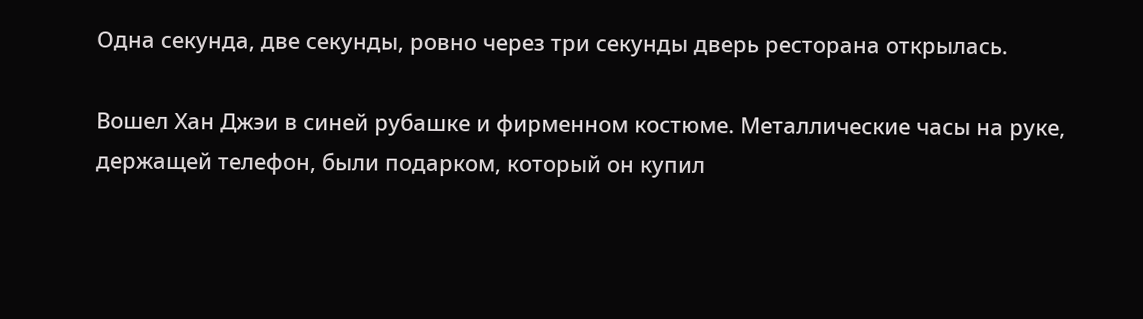Одна секунда, две секунды, ровно через три секунды дверь ресторана открылась.

Вошел Хан Джэи в синей рубашке и фирменном костюме. Металлические часы на руке, держащей телефон, были подарком, который он купил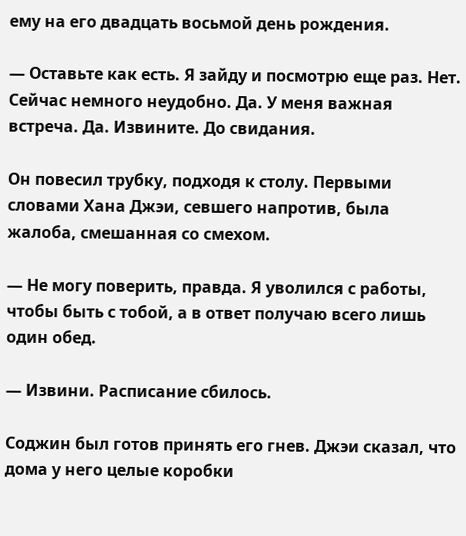ему на его двадцать восьмой день рождения.

— Оставьте как есть. Я зайду и посмотрю еще раз. Нет. Сейчас немного неудобно. Да. У меня важная встреча. Да. Извините. До свидания.

Он повесил трубку, подходя к столу. Первыми словами Хана Джэи, севшего напротив, была жалоба, смешанная со смехом.

— Не могу поверить, правда. Я уволился с работы, чтобы быть с тобой, а в ответ получаю всего лишь один обед.

— Извини. Расписание сбилось.

Соджин был готов принять его гнев. Джэи сказал, что дома у него целые коробки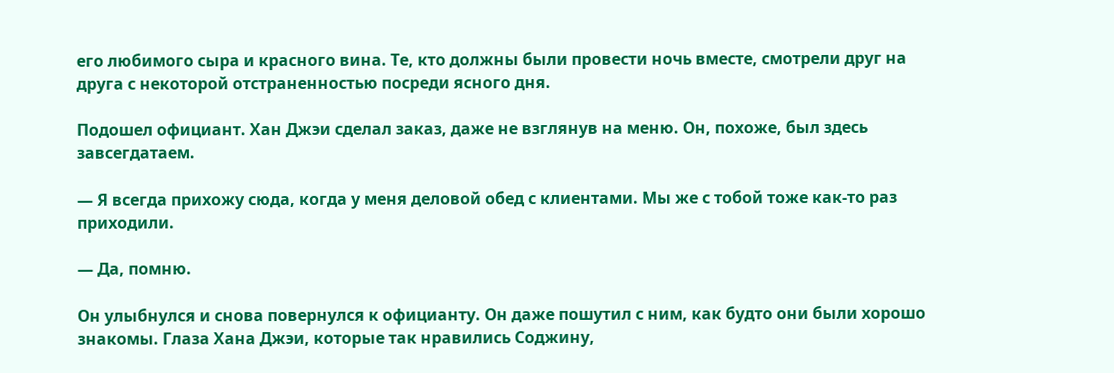его любимого сыра и красного вина. Те, кто должны были провести ночь вместе, смотрели друг на друга с некоторой отстраненностью посреди ясного дня.

Подошел официант. Хан Джэи сделал заказ, даже не взглянув на меню. Он, похоже, был здесь завсегдатаем.

— Я всегда прихожу сюда, когда у меня деловой обед с клиентами. Мы же с тобой тоже как-то раз приходили.

— Да, помню.

Он улыбнулся и снова повернулся к официанту. Он даже пошутил с ним, как будто они были хорошо знакомы. Глаза Хана Джэи, которые так нравились Соджину,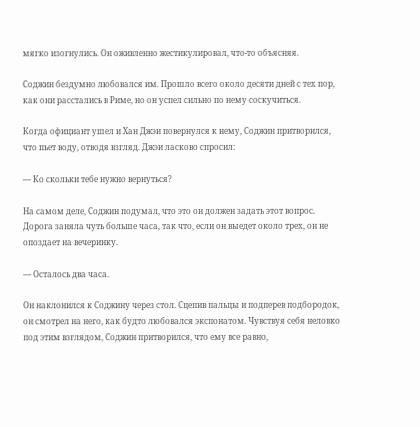мягко изогнулись. Он оживленно жестикулировал, что-то объясняя.

Соджин бездумно любовался им. Прошло всего около десяти дней с тех пор, как они расстались в Риме, но он успел сильно по нему соскучиться.

Когда официант ушел и Хан Джэи повернулся к нему, Соджин притворился, что пьет воду, отводя взгляд. Джэи ласково спросил:

— Ко скольки тебе нужно вернуться?

На самом деле, Соджин подумал, что это он должен задать этот вопрос. Дорога заняла чуть больше часа, так что, если он выедет около трех, он не опоздает на вечеринку.

— Осталось два часа.

Он наклонился к Соджину через стол. Сцепив пальцы и подперев подбородок, он смотрел на него, как будто любовался экспонатом. Чувствуя себя неловко под этим взглядом, Соджин притворился, что ему все равно,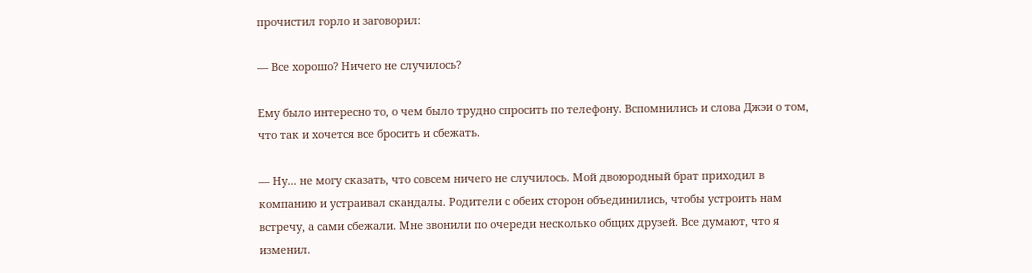прочистил горло и заговорил:

— Все хорошо? Ничего не случилось?

Ему было интересно то, о чем было трудно спросить по телефону. Вспомнились и слова Джэи о том, что так и хочется все бросить и сбежать.

— Ну... не могу сказать, что совсем ничего не случилось. Мой двоюродный брат приходил в компанию и устраивал скандалы. Родители с обеих сторон объединились, чтобы устроить нам встречу, а сами сбежали. Мне звонили по очереди несколько общих друзей. Все думают, что я изменил.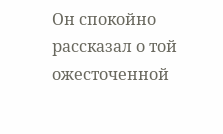Он спокойно рассказал о той ожесточенной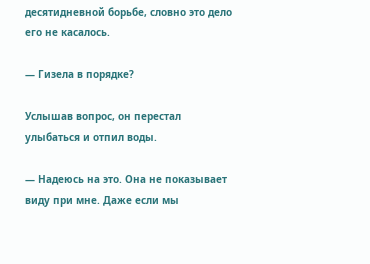десятидневной борьбе, словно это дело его не касалось.

— Гизела в порядке?

Услышав вопрос, он перестал улыбаться и отпил воды.

— Надеюсь на это. Она не показывает виду при мне. Даже если мы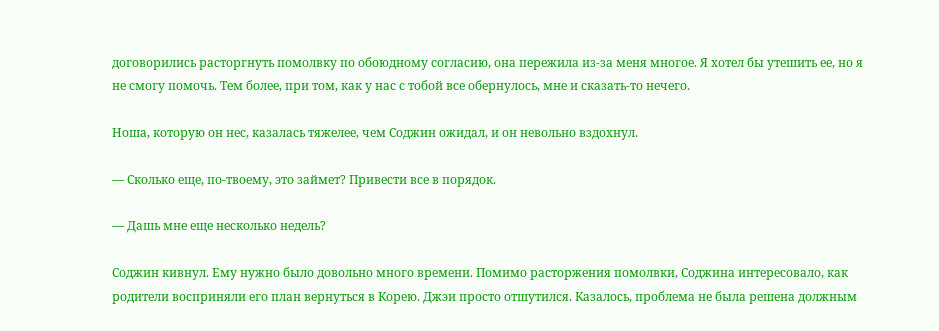договорились расторгнуть помолвку по обоюдному согласию, она пережила из-за меня многое. Я хотел бы утешить ее, но я не смогу помочь. Тем более, при том, как у нас с тобой все обернулось, мне и сказать-то нечего.

Ноша, которую он нес, казалась тяжелее, чем Соджин ожидал, и он невольно вздохнул.

— Сколько еще, по-твоему, это займет? Привести все в порядок.

— Дашь мне еще несколько недель?

Соджин кивнул. Ему нужно было довольно много времени. Помимо расторжения помолвки, Соджина интересовало, как родители восприняли его план вернуться в Корею. Джэи просто отшутился. Казалось, проблема не была решена должным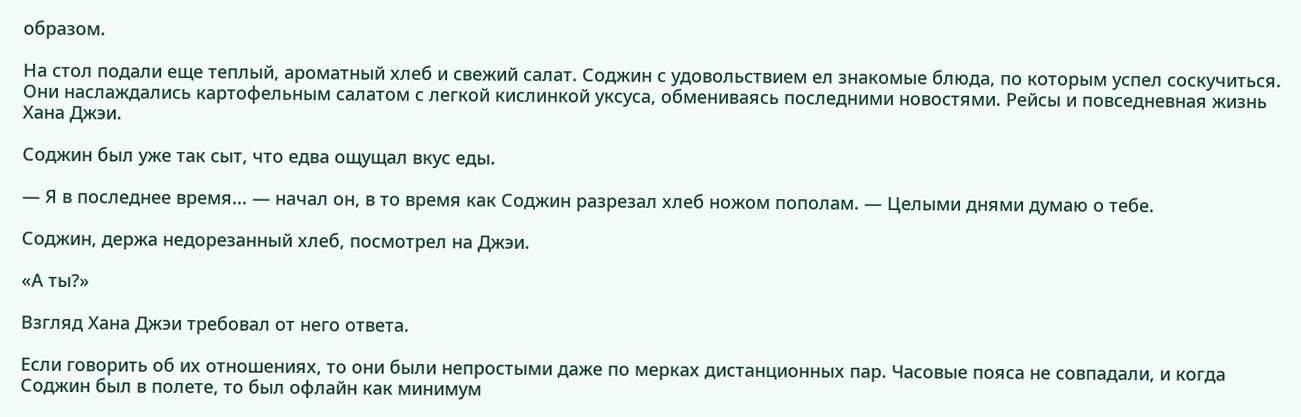образом.

На стол подали еще теплый, ароматный хлеб и свежий салат. Соджин с удовольствием ел знакомые блюда, по которым успел соскучиться. Они наслаждались картофельным салатом с легкой кислинкой уксуса, обмениваясь последними новостями. Рейсы и повседневная жизнь Хана Джэи.

Соджин был уже так сыт, что едва ощущал вкус еды.

— Я в последнее время... — начал он, в то время как Соджин разрезал хлеб ножом пополам. — Целыми днями думаю о тебе.

Соджин, держа недорезанный хлеб, посмотрел на Джэи.

«А ты?»

Взгляд Хана Джэи требовал от него ответа.

Если говорить об их отношениях, то они были непростыми даже по мерках дистанционных пар. Часовые пояса не совпадали, и когда Соджин был в полете, то был офлайн как минимум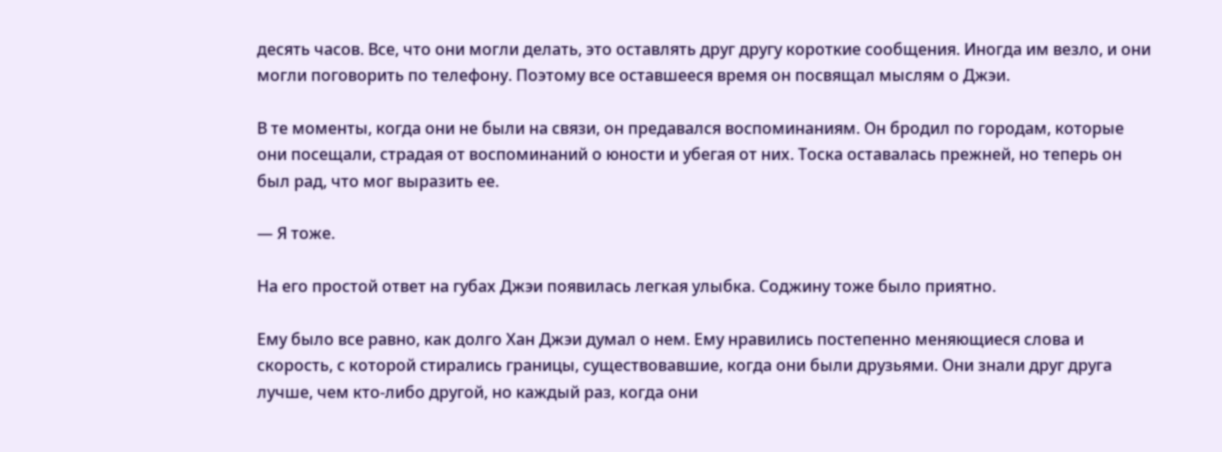десять часов. Все, что они могли делать, это оставлять друг другу короткие сообщения. Иногда им везло, и они могли поговорить по телефону. Поэтому все оставшееся время он посвящал мыслям о Джэи.

В те моменты, когда они не были на связи, он предавался воспоминаниям. Он бродил по городам, которые они посещали, страдая от воспоминаний о юности и убегая от них. Тоска оставалась прежней, но теперь он был рад, что мог выразить ее.

— Я тоже.

На его простой ответ на губах Джэи появилась легкая улыбка. Соджину тоже было приятно.

Ему было все равно, как долго Хан Джэи думал о нем. Ему нравились постепенно меняющиеся слова и скорость, с которой стирались границы, существовавшие, когда они были друзьями. Они знали друг друга лучше, чем кто-либо другой, но каждый раз, когда они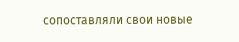сопоставляли свои новые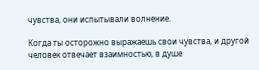чувства, они испытывали волнение.

Когда ты осторожно выражаешь свои чувства, и другой человек отвечает взаимностью, в душе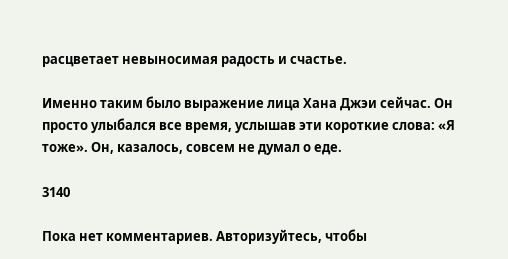расцветает невыносимая радость и счастье.

Именно таким было выражение лица Хана Джэи сейчас. Он просто улыбался все время, услышав эти короткие слова: «Я тоже». Он, казалось, совсем не думал о еде.

3140

Пока нет комментариев. Авторизуйтесь, чтобы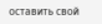оставить свой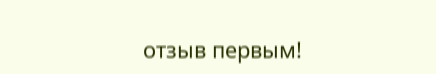отзыв первым!